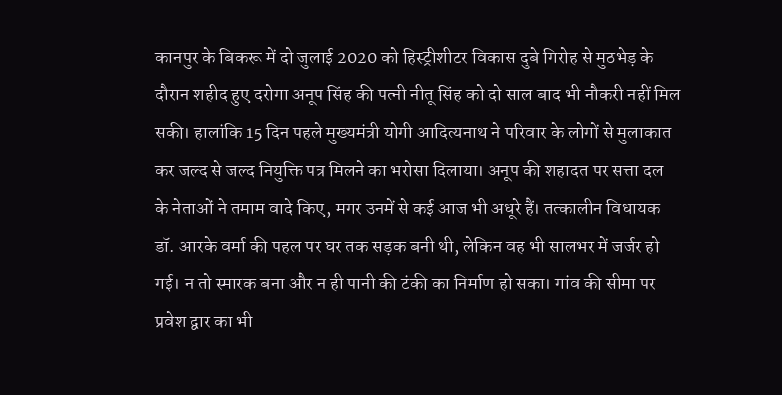कानपुर के बिकरू में दो जुलाई 2020 को हिस्ट्रीशीटर विकास दुबे गिरोह से मुठभेड़ के दौरान शहीद हुए दरोगा अनूप सिंह की पत्नी नीतू सिंह को दो साल बाद भी नौकरी नहीं मिल सकी। हालांकि 15 दिन पहले मुख्यमंत्री योगी आदित्यनाथ ने परिवार के लोगों से मुलाकात कर जल्द से जल्द नियुक्ति पत्र मिलने का भरोसा दिलाया। अनूप की शहादत पर सत्ता दल के नेताओं ने तमाम वादे किए, मगर उनमें से कई आज भी अधूरे हैं। तत्कालीन विधायक डॉ. आरके वर्मा की पहल पर घर तक सड़क बनी थी, लेकिन वह भी सालभर में जर्जर हो गई। न तो स्मारक बना और न ही पानी की टंकी का निर्माण हो सका। गांव की सीमा पर प्रवेश द्वार का भी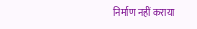निर्माण नहीं कराया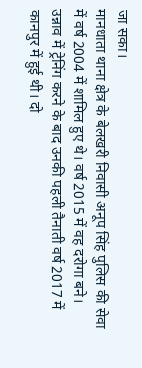जा सका।
मानधाता थाना क्षेत्र के बेलखरी निवासी अनूप सिंह पुलिस की सेवा में वर्ष 2004 में शामिल हुए थे। वर्ष 2015 में वह दरोगा बने। उन्नाव में ट्रेनिंग करने के बाद उनकी पहली तैनाती वर्ष 2017 में कानपुर में हुई थी। दो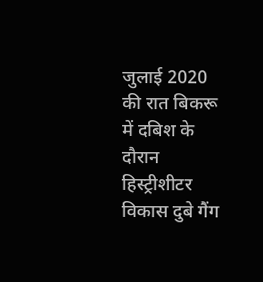जुलाई 2020 की रात बिकरू में दबिश के दौरान हिस्ट्रीशीटर विकास दुबे गैंग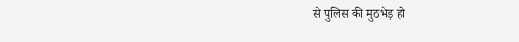से पुलिस की मुठभेड़ हो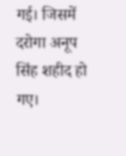गई। जिसमें दरोगा अनूप सिंह शहीद हो गए।